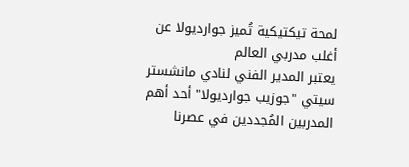لمحة تيكتيكية تُميز جوارديولا عن أغلب مدربي العالم
يعتبر المدير الفني لنادي مانشستر سيتي "جوزيب جوارديولا" أحد أهم المدربين المُجددين في عصرنا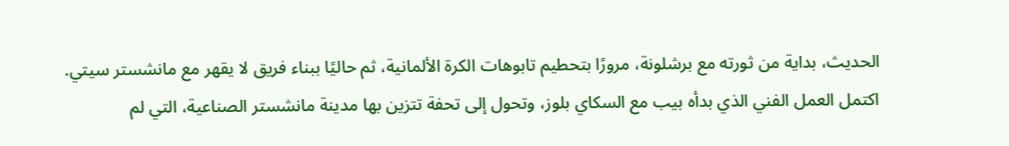الحديث، بداية من ثورته مع برشلونة، مرورًا بتحطيم تابوهات الكرة الألمانية، ثم حاليًا ببناء فريق لا يقهر مع مانشستر سيتي.
اكتمل العمل الفني الذي بدأه بيب مع السكاي بلوز، وتحول إلى تحفة تتزين بها مدينة مانشستر الصناعية، التي لم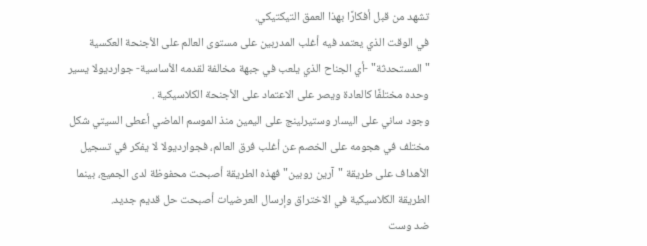تشهد من قبل أفكارًا بهذا العمق التيكتيكي.
في الوقت الذي يعتمد فيه أغلب المدربين على مستوى العالم على الأجنحة العكسية "المستحدثة" -أي الجناح الذي يلعب في جبهة مخالفة لقدمه الأساسية- جوارديولا يسير وحده مختلفًا كالعادة ويصر على الاعتماد على الأجنحة الكلاسيكية .
وجود ساني على اليسار وستيرلينج على اليمين منذ الموسم الماضي أعطى السيتي شكل مختلف في هجومه على الخصم عن أغلب فرق العالم، فجوارديولا لا يفكر في تسجيل الأهداف على طريقة "آرين روبين" فهذه الطريقة أصبحت محفوظة لدى الجميع، بينما الطريقة الكلاسيكية في الاختراق وإرسال العرضيات أصبحت حل قديم جديد.
ضد وست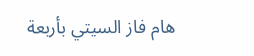هام فاز السيتي بأربعة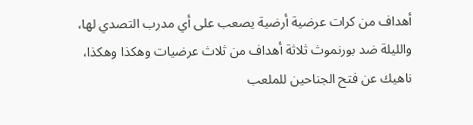أهداف من كرات عرضية أرضية يصعب على أي مدرب التصدي لها، والليلة ضد بورنموث ثلاثة أهداف من ثلاث عرضيات وهكذا وهكذا، ناهيك عن فتح الجناحين للملعب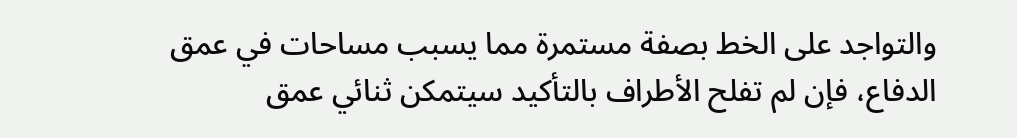والتواجد على الخط بصفة مستمرة مما يسبب مساحات في عمق الدفاع، فإن لم تفلح الأطراف بالتأكيد سيتمكن ثنائي عمق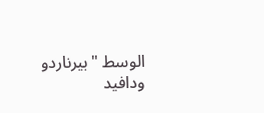الوسط "بيرناردو ودافيد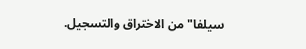سيلفا" من الاختراق والتسجيل.